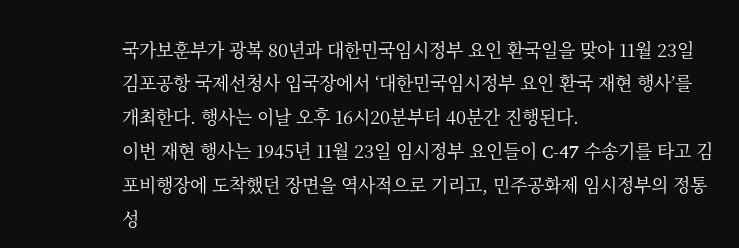국가보훈부가 광복 80년과 대한민국임시정부 요인 환국일을 맞아 11월 23일 김포공항 국제선청사 입국장에서 ‘대한민국임시정부 요인 환국 재현 행사’를 개최한다. 행사는 이날 오후 16시20분부터 40분간 진행된다.
이번 재현 행사는 1945년 11월 23일 임시정부 요인들이 C-47 수송기를 타고 김포비행장에 도착했던 장면을 역사적으로 기리고, 민주공화제 임시정부의 정통성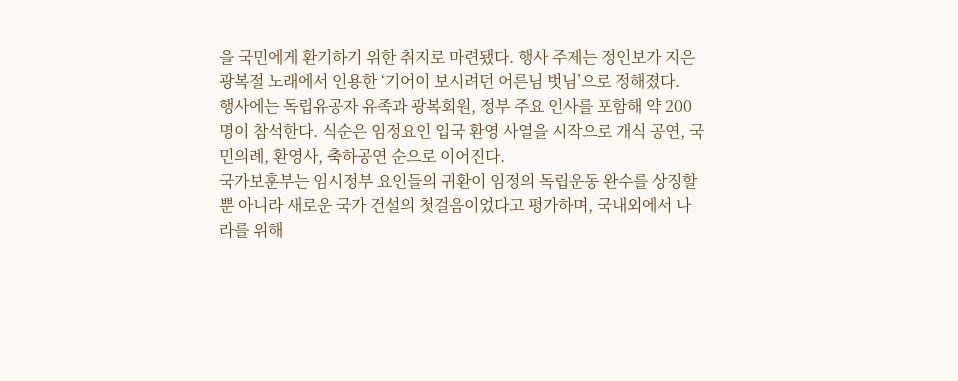을 국민에게 환기하기 위한 취지로 마련됐다. 행사 주제는 정인보가 지은 광복절 노래에서 인용한 ‘기어이 보시려던 어른님 벗님’으로 정해졌다.
행사에는 독립유공자 유족과 광복회원, 정부 주요 인사를 포함해 약 200명이 참석한다. 식순은 임정요인 입국 환영 사열을 시작으로 개식 공연, 국민의례, 환영사, 축하공연 순으로 이어진다.
국가보훈부는 임시정부 요인들의 귀환이 임정의 독립운동 완수를 상징할 뿐 아니라 새로운 국가 건설의 첫걸음이었다고 평가하며, 국내외에서 나라를 위해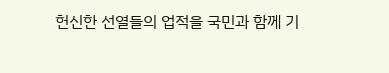헌신한 선열들의 업적을 국민과 함께 기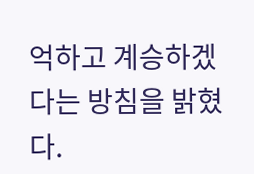억하고 계승하겠다는 방침을 밝혔다.